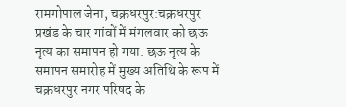रामगोपाल जेना, चक्रधरपुर:चक्रधरपुर प्रखंड के चार गांवों में मंगलवार को छऊ नृत्य का समापन हो गया. छऊ नृत्य के समापन समारोह में मुख्य अतिथि के रूप में चक्रधरपुर नगर परिषद के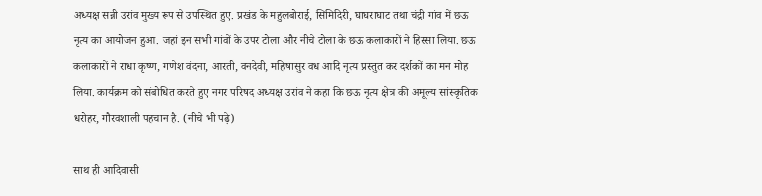अध्यक्ष सन्नी उरांव मुख्य रूप से उपस्थित हुए. प्रखंड के महुलबोराई, सिमिदिरी, घाघराघाट तथा चंद्री गांव में छऊ नृत्य का आयोजन हुआ. जहां इन सभी गांवों के उपर टोला और नीचे टोला के छऊ कलाकारों ने हिस्सा लिया. छऊ कलाकारों ने राधा कृष्ण, गणेश वंदना, आरती, वनदेवी, महिषासुर वध आदि नृत्य प्रस्तुत कर दर्शकों का मन मोह लिया. कार्यक्रम को संबोधित करते हुए नगर परिषद अध्यक्ष उरांव ने कहा कि छऊ नृत्य क्षेत्र की अमूल्य सांस्कृतिक धरोहर, गौरवशाली पहचान है. (नीचे भी पढ़े)

साथ ही आदिवासी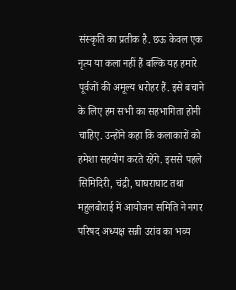संस्कृति का प्रतीक है. छऊ केवल एक नृत्य या कला नहीं हैं बल्कि यह हमारे पूर्वजों की अमूल्य धरोहर हैं. इसे बचाने के लिए हम सभी का सहभागिता होनी चाहिए. उन्होंने कहा कि कलाकारों को हमेशा सहयोग करते रहेंगे. इससे पहले सिमिदिरी, चंद्री, घाघराघाट तथा महुलबोराई में आयोजन समिति ने नगर परिषद अध्यक्ष सन्नी उरांव का भव्य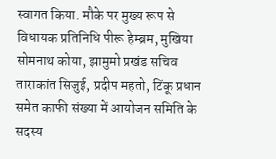स्वागत किया. मौके पर मुख्य रूप से विधायक प्रतिनिधि पीरू हेम्ब्रम, मुखिया सोमनाथ कोया, झामुमो प्रखंड सचिव ताराकांत सिजुई, प्रदीप महतो, टिंकू प्रधान समेत काफी संख्या में आयोजन समिति के सदस्य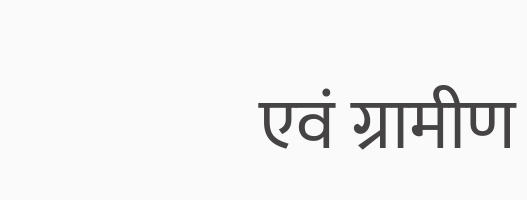एवं ग्रामीण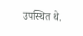उपस्थित थे.